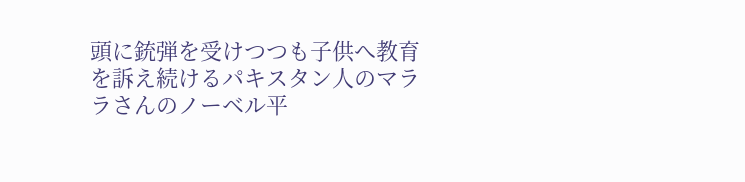頭に銃弾を受けつつも子供へ教育を訴え続けるパキスタン人のマララさんのノーベル平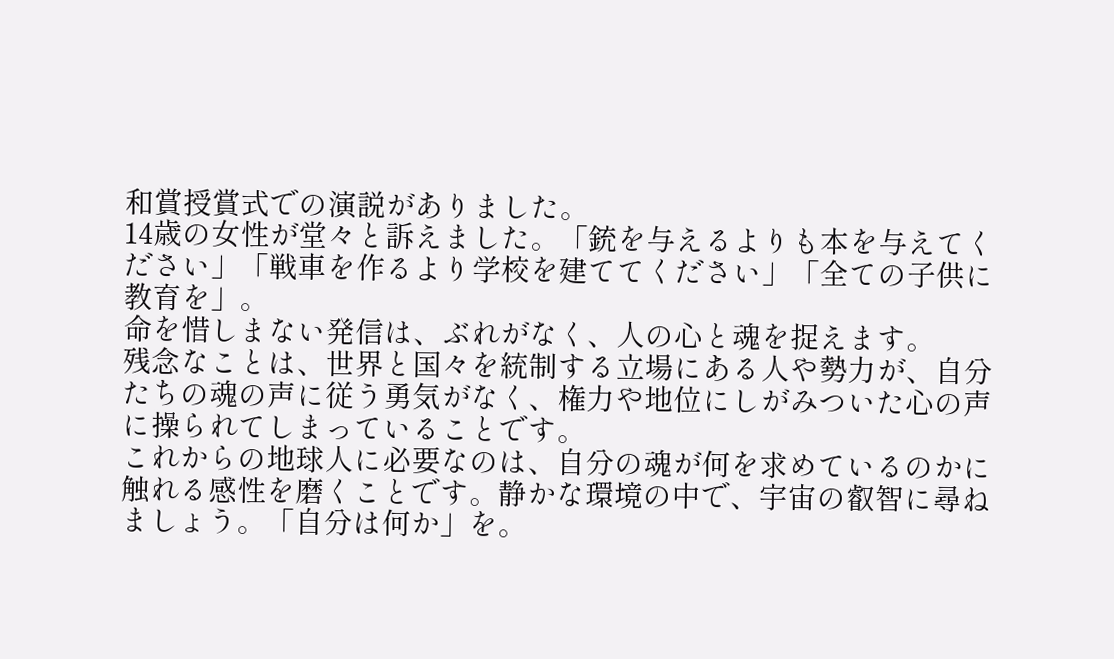和賞授賞式での演説がありました。
14歳の女性が堂々と訴えました。「銃を与えるよりも本を与えてください」「戦車を作るより学校を建ててください」「全ての子供に教育を」。
命を惜しまない発信は、ぶれがなく、人の心と魂を捉えます。
残念なことは、世界と国々を統制する立場にある人や勢力が、自分たちの魂の声に従う勇気がなく、権力や地位にしがみついた心の声に操られてしまっていることです。
これからの地球人に必要なのは、自分の魂が何を求めているのかに触れる感性を磨くことです。静かな環境の中で、宇宙の叡智に尋ねましょう。「自分は何か」を。